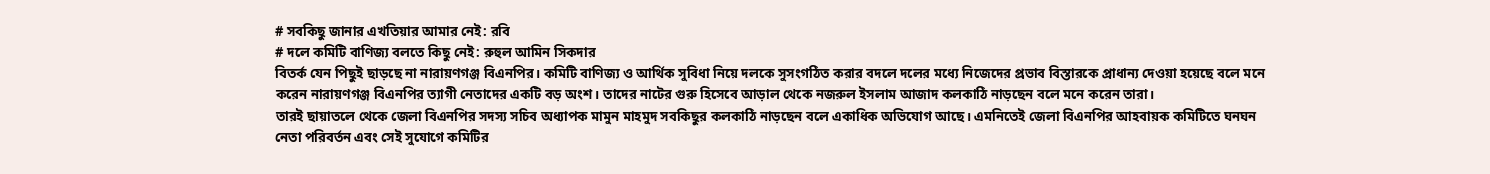# সবকিছু জানার এখতিয়ার আমার নেই: রবি
# দলে কমিটি বাণিজ্য বলতে কিছু নেই: রুহুল আমিন সিকদার
বিতর্ক যেন পিছুই ছাড়ছে না নারায়ণগঞ্জ বিএনপির। কমিটি বাণিজ্য ও আর্থিক সুবিধা নিয়ে দলকে সুসংগঠিত করার বদলে দলের মধ্যে নিজেদের প্রভাব বিস্তারকে প্রাধান্য দেওয়া হয়েছে বলে মনে করেন নারায়ণগঞ্জ বিএনপির ত্যাগী নেতাদের একটি বড় অংশ। তাদের নাটের গুরু হিসেবে আড়াল থেকে নজরুল ইসলাম আজাদ কলকাঠি নাড়ছেন বলে মনে করেন তারা।
তারই ছায়াতলে থেকে জেলা বিএনপির সদস্য সচিব অধ্যাপক মামুন মাহমুদ সবকিছুর কলকাঠি নাড়ছেন বলে একাধিক অভিযোগ আছে। এমনিতেই জেলা বিএনপির আহবায়ক কমিটিতে ঘনঘন নেতা পরিবর্তন এবং সেই সুযোগে কমিটির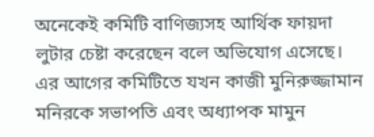অনেকেই কমিটি বাণিজ্যসহ আর্থিক ফায়দা লুটার চেষ্টা করেছেন বলে অভিযোগ এসেছে।
এর আগের কমিটিতে যখন কাজী মুনিরুজ্জামান মনিরকে সভাপতি এবং অধ্যাপক মামুন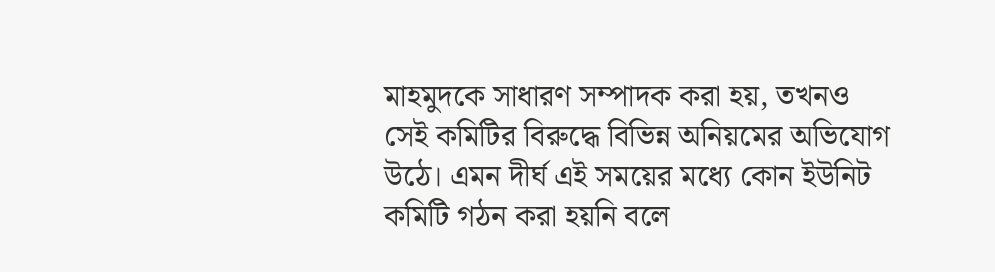মাহমুদকে সাধারণ সম্পাদক করা হয়, তখনও সেই কমিটির বিরুদ্ধে বিভিন্ন অনিয়মের অভিযোগ উঠে। এমন দীর্ঘ এই সময়ের মধ্যে কোন ইউনিট কমিটি গঠন করা হয়নি বলে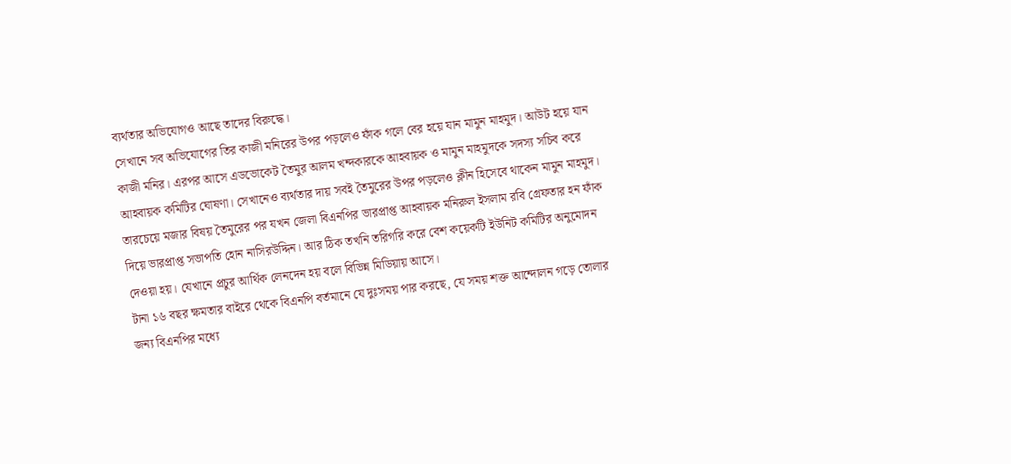ব্যর্থতার অভিযোগও আছে তাদের বিরুদ্ধে।
সেখানে সব অভিযোগের তির কাজী মনিরের উপর পড়লেও ফাঁক গলে বের হয়ে যান মামুন মাহমুদ। আউট হয়ে যান কাজী মনির। এরপর আসে এডভোকেট তৈমুর আলম খন্দকারকে আহবায়ক ও মামুন মাহমুদকে সদস্য সচিব করে আহবায়ক কমিটির ঘোষণা। সেখানেও ব্যর্থতার দায় সবই তৈমুরের উপর পড়লেও ক্লীন হিসেবে থাকেন মামুন মাহমুদ।
তারচেয়ে মজার বিষয় তৈমুরের পর যখন জেলা বিএনপির ভারপ্রাপ্ত আহবায়ক মনিরুল ইসলাম রবি গ্রেফতার হন ফাঁক দিয়ে ভারপ্রাপ্ত সভাপতি হোন নাসিরউদ্দিন। আর ঠিক তখনি তরিগরি করে বেশ কয়েকটি ইউনিট কমিটির অনুমোদন দেওয়া হয়। যেখানে প্রচুর আর্থিক লেনদেন হয় বলে বিভিন্ন মিডিয়ায় আসে।
টানা ১৬ বছর ক্ষমতার বাইরে থেকে বিএনপি বর্তমানে যে দুঃসময় পার করছে, যে সময় শক্ত আন্দোলন গড়ে তোলার জন্য বিএনপির মধ্যে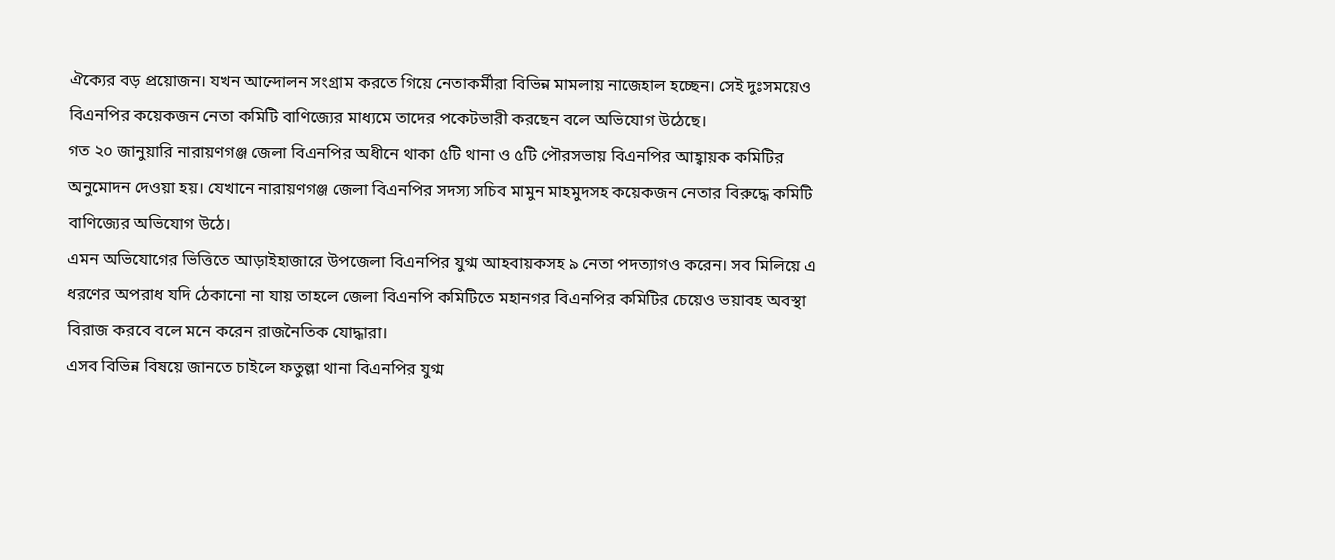ঐক্যের বড় প্রয়োজন। যখন আন্দোলন সংগ্রাম করতে গিয়ে নেতাকর্মীরা বিভিন্ন মামলায় নাজেহাল হচ্ছেন। সেই দুঃসময়েও বিএনপির কয়েকজন নেতা কমিটি বাণিজ্যের মাধ্যমে তাদের পকেটভারী করছেন বলে অভিযোগ উঠেছে।
গত ২০ জানুয়ারি নারায়ণগঞ্জ জেলা বিএনপির অধীনে থাকা ৫টি থানা ও ৫টি পৌরসভায় বিএনপির আহ্বায়ক কমিটির অনুমোদন দেওয়া হয়। যেখানে নারায়ণগঞ্জ জেলা বিএনপির সদস্য সচিব মামুন মাহমুদসহ কয়েকজন নেতার বিরুদ্ধে কমিটি বাণিজ্যের অভিযোগ উঠে।
এমন অভিযোগের ভিত্তিতে আড়াইহাজারে উপজেলা বিএনপির যুগ্ম আহবায়কসহ ৯ নেতা পদত্যাগও করেন। সব মিলিয়ে এ ধরণের অপরাধ যদি ঠেকানো না যায় তাহলে জেলা বিএনপি কমিটিতে মহানগর বিএনপির কমিটির চেয়েও ভয়াবহ অবস্থা বিরাজ করবে বলে মনে করেন রাজনৈতিক যোদ্ধারা।
এসব বিভিন্ন বিষয়ে জানতে চাইলে ফতুল্লা থানা বিএনপির যুগ্ম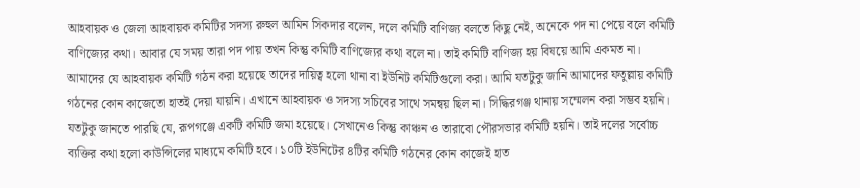আহবায়ক ও জেলা আহবায়ক কমিটির সদস্য রুহুল আমিন সিকদার বলেন, দলে কমিটি বাণিজ্য বলতে কিছু নেই, অনেকে পদ না পেয়ে বলে কমিটি বাণিজ্যের কথা। আবার যে সময় তারা পদ পায় তখন কিন্তু কমিটি বাণিজ্যের কথা বলে না। তাই কমিটি বাণিজ্য হয় বিষয়ে আমি একমত না।
আমাদের যে আহবায়ক কমিটি গঠন করা হয়েছে তাদের দায়িত্ব হলো থানা বা ইউনিট কমিটিগুলো করা। আমি যতটুকু জানি আমাদের ফতুল্লায় কমিটি গঠনের কোন কাজেতো হাতই দেয়া যায়নি। এখানে আহবায়ক ও সদস্য সচিবের সাথে সমন্বয় ছিল না। সিদ্ধিরগঞ্জ থানায় সম্মেলন করা সম্ভব হয়নি।
যতটুকু জানতে পারছি যে, রূপগঞ্জে একটি কমিটি জমা হয়েছে। সেখানেও কিন্তু কাঞ্চন ও তারাবো পৌরসভার কমিটি হয়নি। তাই দলের সর্বোচ্চ ব্যক্তির কথা হলো কাউন্সিলের মাধ্যমে কমিটি হবে। ১০টি ইউনিটের ৪টির কমিটি গঠনের কোন কাজেই হাত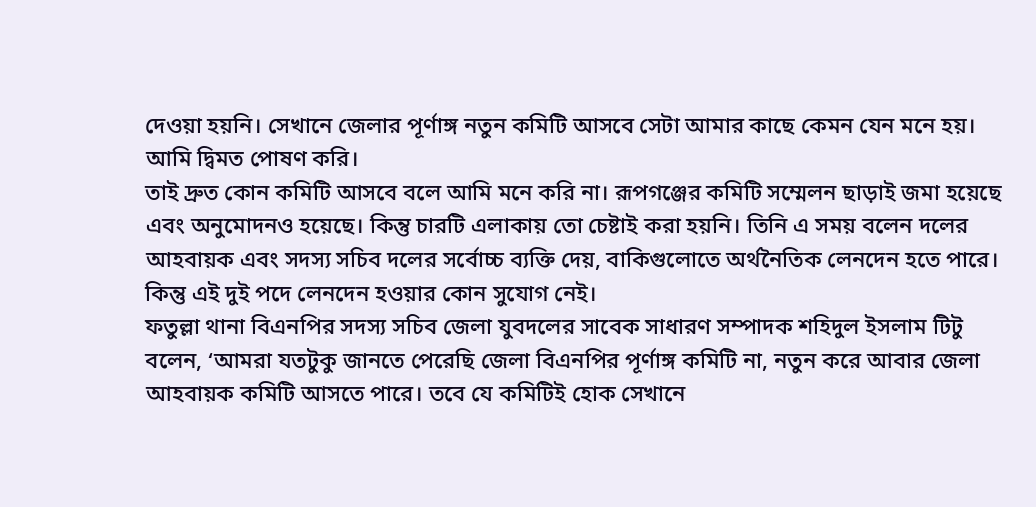দেওয়া হয়নি। সেখানে জেলার পূর্ণাঙ্গ নতুন কমিটি আসবে সেটা আমার কাছে কেমন যেন মনে হয়। আমি দ্বিমত পোষণ করি।
তাই দ্রুত কোন কমিটি আসবে বলে আমি মনে করি না। রূপগঞ্জের কমিটি সম্মেলন ছাড়াই জমা হয়েছে এবং অনুমোদনও হয়েছে। কিন্তু চারটি এলাকায় তো চেষ্টাই করা হয়নি। তিনি এ সময় বলেন দলের আহবায়ক এবং সদস্য সচিব দলের সর্বোচ্চ ব্যক্তি দেয়, বাকিগুলোতে অর্থনৈতিক লেনদেন হতে পারে। কিন্তু এই দুই পদে লেনদেন হওয়ার কোন সুযোগ নেই।
ফতুল্লা থানা বিএনপির সদস্য সচিব জেলা যুবদলের সাবেক সাধারণ সম্পাদক শহিদুল ইসলাম টিটু বলেন, ‘আমরা যতটুকু জানতে পেরেছি জেলা বিএনপির পূর্ণাঙ্গ কমিটি না, নতুন করে আবার জেলা আহবায়ক কমিটি আসতে পারে। তবে যে কমিটিই হোক সেখানে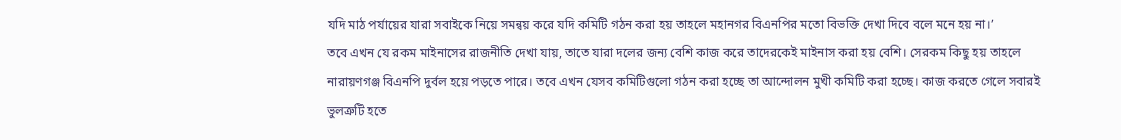যদি মাঠ পর্যায়ের যারা সবাইকে নিয়ে সমন্বয় করে যদি কমিটি গঠন করা হয় তাহলে মহানগর বিএনপির মতো বিভক্তি দেখা দিবে বলে মনে হয় না।’
তবে এখন যে রকম মাইনাসের রাজনীতি দেখা যায়, তাতে যারা দলের জন্য বেশি কাজ করে তাদেরকেই মাইনাস করা হয় বেশি। সেরকম কিছু হয় তাহলে নারায়ণগঞ্জ বিএনপি দুর্বল হয়ে পড়তে পারে। তবে এখন যেসব কমিটিগুলো গঠন করা হচ্ছে তা আন্দোলন মুখী কমিটি করা হচ্ছে। কাজ করতে গেলে সবারই ভুলত্রুটি হতে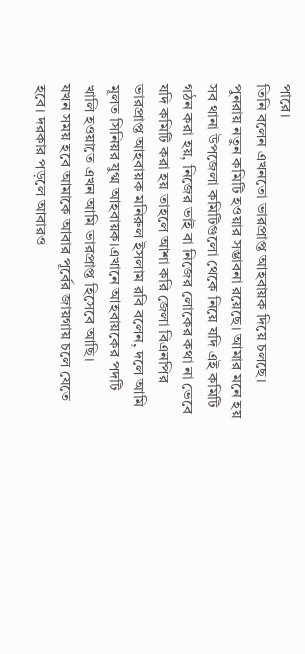পারে।
তিনি বলেন এখনতো ভারপ্রাপ্ত আহবায়ক দিয়ে চলছে। পুনরায় নতুন কমিটি হওয়ার সম্ভাবনা রয়েছে। আমার মনে হয় সব থানা উপজেলা কমিটিগুলো থেকে নিয়ে যদি এই কমিটি গঠন করা হয়, নিজের ভাই বা নিজের লোকের কথা না ভেবে যদি কমিটি করা হয় তাহলে আশা করি জেলা বিএনপির ভারপ্রাপ্ত আহবায়ক মনিরুল ইসলাম রবি বলেন, দলে আমি মূলত সিনিয়র যুগ্ম আহবায়ক।এখানে আহবায়কের পদটি খালি হওয়াতে এখন আমি ভারপ্রাপ্ত হিসেবে আছি।
যখন সময় হবে আমাকে আবার পূর্বের জায়গায় চলে যেতে হবে। দরকার পড়লে আবারও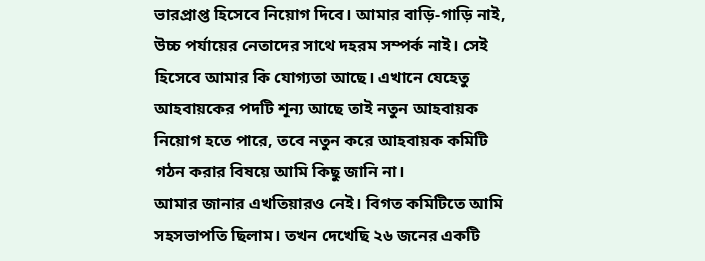ভারপ্রাপ্ত হিসেবে নিয়োগ দিবে। আমার বাড়ি-গাড়ি নাই, উচ্চ পর্যায়ের নেতাদের সাথে দহরম সম্পর্ক নাই। সেই হিসেবে আমার কি যোগ্যতা আছে। এখানে যেহেতু আহবায়কের পদটি শূন্য আছে তাই নতুন আহবায়ক নিয়োগ হতে পারে, তবে নতুন করে আহবায়ক কমিটি গঠন করার বিষয়ে আমি কিছু জানি না।
আমার জানার এখতিয়ারও নেই। বিগত কমিটিতে আমি সহসভাপতি ছিলাম। তখন দেখেছি ২৬ জনের একটি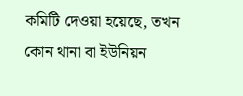কমিটি দেওয়া হয়েছে, তখন কোন থানা বা ইউনিয়ন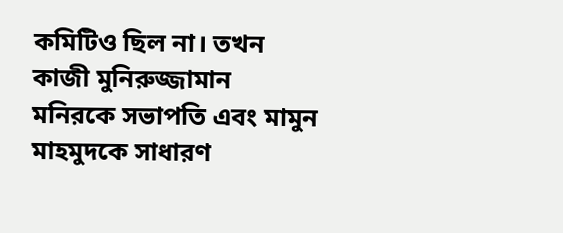কমিটিও ছিল না। তখন কাজী মুনিরুজ্জামান মনিরকে সভাপতি এবং মামুন মাহমুদকে সাধারণ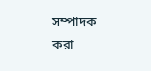সম্পাদক করা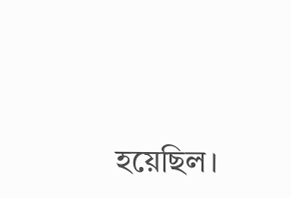হয়েছিল।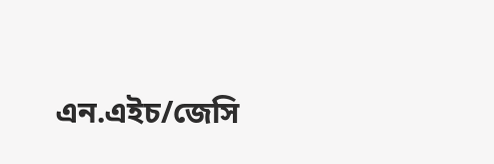এন.এইচ/জেসি